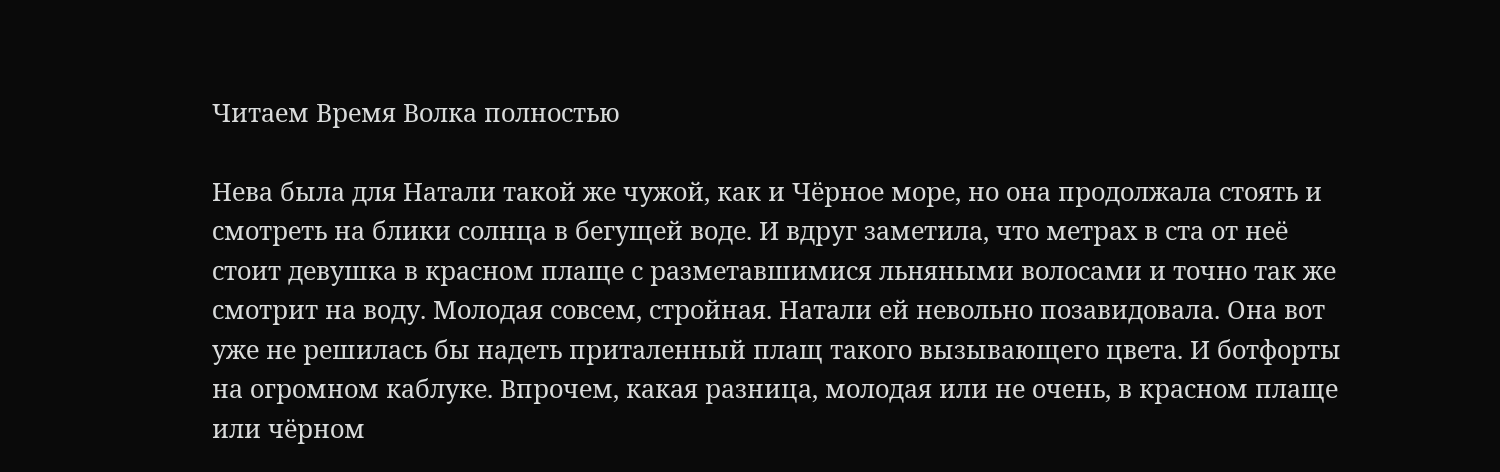Читаем Время Волка полностью

Нева была для Натали такой же чужой, как и Чёрное море, но она продолжала стоять и смотреть на блики солнца в бегущей воде. И вдруг заметила, что метрах в ста от неё стоит девушка в красном плаще с разметавшимися льняными волосами и точно так же смотрит на воду. Молодая совсем, стройная. Натали ей невольно позавидовала. Она вот уже не решилась бы надеть приталенный плащ такого вызывающего цвета. И ботфорты на огромном каблуке. Впрочем, какая разница, молодая или не очень, в красном плаще или чёрном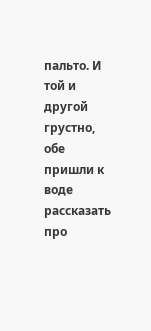пальто. И той и другой грустно, обе пришли к воде рассказать про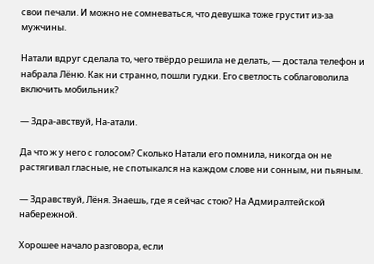свои печали. И можно не сомневаться, что девушка тоже грустит из-за мужчины.

Натали вдруг сделала то, чего твёрдо решила не делать, — достала телефон и набрала Лёню. Как ни странно, пошли гудки. Его светлость соблаговолила включить мобильник?

— Здра-авствуй, На-атали.

Да что ж у него с голосом? Сколько Натали его помнила, никогда он не растягивал гласные, не спотыкался на каждом слове ни сонным, ни пьяным.

— Здравствуй, Лёня. Знаешь, где я сейчас стою? На Адмиралтейской набережной.

Хорошее начало разговора, если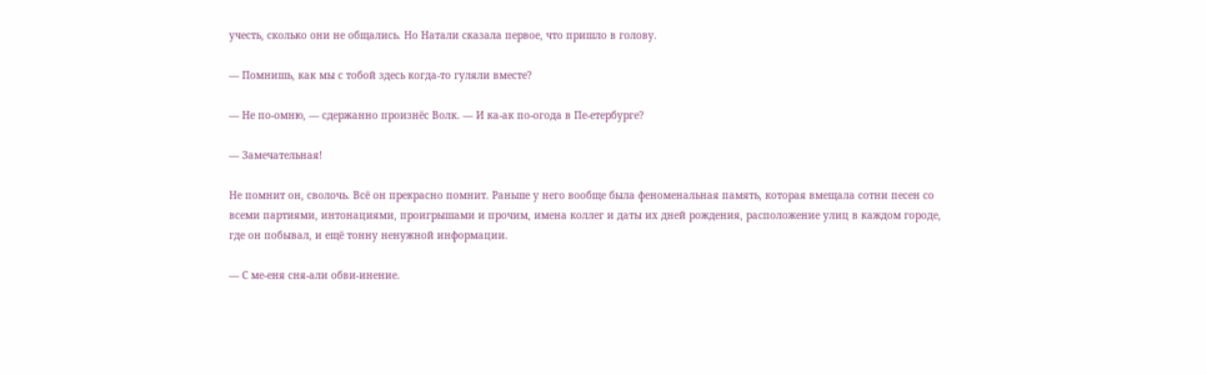учесть, сколько они не общались. Но Натали сказала первое, что пришло в голову.

— Помнишь, как мы с тобой здесь когда-то гуляли вместе?

— Не по-омню, — сдержанно произнёс Волк. — И ка-ак по-огода в Пе-етербурге?

— Замечательная!

Не помнит он, сволочь. Всё он прекрасно помнит. Раньше у него вообще была феноменальная память, которая вмещала сотни песен со всеми партиями, интонациями, проигрышами и прочим, имена коллег и даты их дней рождения, расположение улиц в каждом городе, где он побывал, и ещё тонну ненужной информации.

— С ме-еня сня-али обви-инение.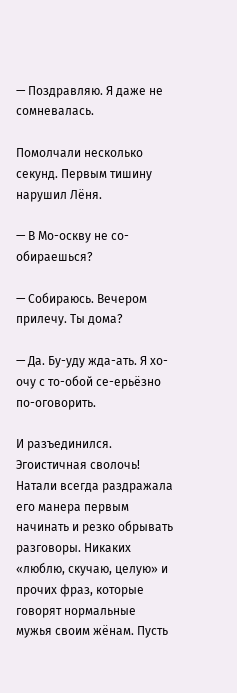— Поздравляю. Я даже не сомневалась.

Помолчали несколько секунд. Первым тишину нарушил Лёня.

— В Мо-оскву не со-обираешься?

— Собираюсь. Вечером прилечу. Ты дома?

— Да. Бу-уду жда-ать. Я хо-очу с то-обой се-ерьёзно по-оговорить.

И разъединился. Эгоистичная сволочь! Натали всегда раздражала его манера первым начинать и резко обрывать разговоры. Никаких «люблю, скучаю, целую» и прочих фраз, которые говорят нормальные мужья своим жёнам. Пусть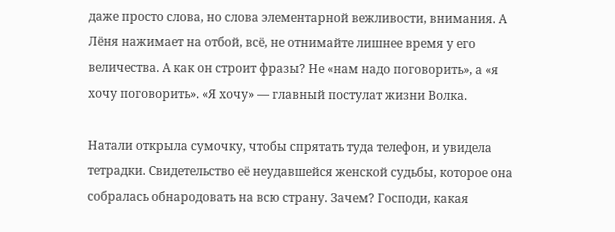даже просто слова, но слова элементарной вежливости, внимания. А Лёня нажимает на отбой, всё, не отнимайте лишнее время у его величества. А как он строит фразы? Не «нам надо поговорить», а «я хочу поговорить». «Я хочу» — главный постулат жизни Волка.

Натали открыла сумочку, чтобы спрятать туда телефон, и увидела тетрадки. Свидетельство её неудавшейся женской судьбы, которое она собралась обнародовать на всю страну. Зачем? Господи, какая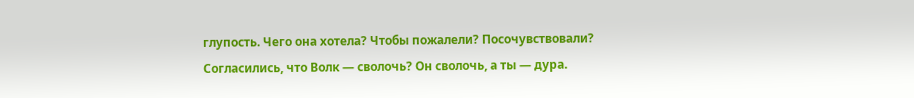глупость. Чего она хотела? Чтобы пожалели? Посочувствовали? Согласились, что Волк — сволочь? Он сволочь, а ты — дура.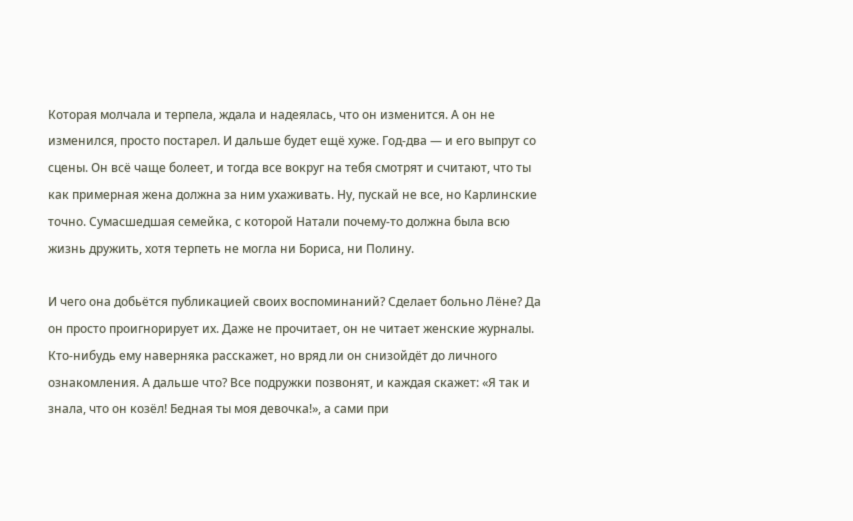Которая молчала и терпела, ждала и надеялась, что он изменится. А он не изменился, просто постарел. И дальше будет ещё хуже. Год-два — и его выпрут со сцены. Он всё чаще болеет, и тогда все вокруг на тебя смотрят и считают, что ты как примерная жена должна за ним ухаживать. Ну, пускай не все, но Карлинские точно. Сумасшедшая семейка, с которой Натали почему-то должна была всю жизнь дружить, хотя терпеть не могла ни Бориса, ни Полину.

И чего она добьётся публикацией своих воспоминаний? Сделает больно Лёне? Да он просто проигнорирует их. Даже не прочитает, он не читает женские журналы. Кто-нибудь ему наверняка расскажет, но вряд ли он снизойдёт до личного ознакомления. А дальше что? Все подружки позвонят, и каждая скажет: «Я так и знала, что он козёл! Бедная ты моя девочка!», а сами при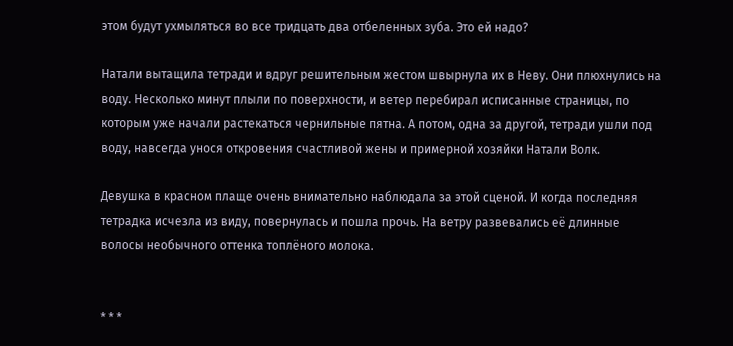этом будут ухмыляться во все тридцать два отбеленных зуба. Это ей надо?

Натали вытащила тетради и вдруг решительным жестом швырнула их в Неву. Они плюхнулись на воду. Несколько минут плыли по поверхности, и ветер перебирал исписанные страницы, по которым уже начали растекаться чернильные пятна. А потом, одна за другой, тетради ушли под воду, навсегда унося откровения счастливой жены и примерной хозяйки Натали Волк.

Девушка в красном плаще очень внимательно наблюдала за этой сценой. И когда последняя тетрадка исчезла из виду, повернулась и пошла прочь. На ветру развевались её длинные волосы необычного оттенка топлёного молока.


* * *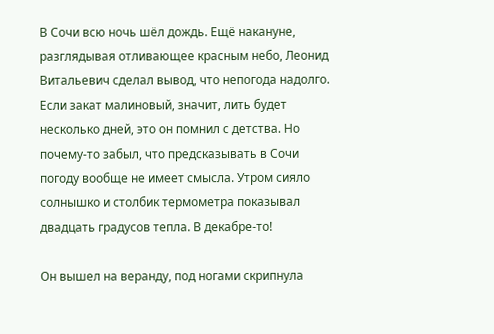В Сочи всю ночь шёл дождь. Ещё накануне, разглядывая отливающее красным небо, Леонид Витальевич сделал вывод, что непогода надолго. Если закат малиновый, значит, лить будет несколько дней, это он помнил с детства. Но почему-то забыл, что предсказывать в Сочи погоду вообще не имеет смысла. Утром сияло солнышко и столбик термометра показывал двадцать градусов тепла. В декабре-то!

Он вышел на веранду, под ногами скрипнула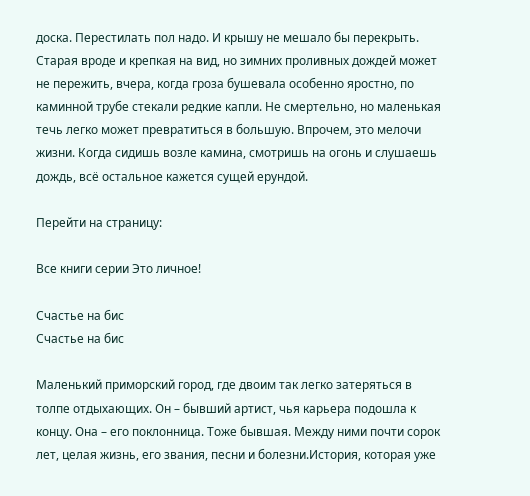доска. Перестилать пол надо. И крышу не мешало бы перекрыть. Старая вроде и крепкая на вид, но зимних проливных дождей может не пережить, вчера, когда гроза бушевала особенно яростно, по каминной трубе стекали редкие капли. Не смертельно, но маленькая течь легко может превратиться в большую. Впрочем, это мелочи жизни. Когда сидишь возле камина, смотришь на огонь и слушаешь дождь, всё остальное кажется сущей ерундой.

Перейти на страницу:

Все книги серии Это личное!

Счастье на бис
Счастье на бис

Маленький приморский город, где двоим так легко затеряться в толпе отдыхающих. Он – бывший артист, чья карьера подошла к концу. Она – его поклонница. Тоже бывшая. Между ними почти сорок лет, целая жизнь, его звания, песни и болезни.История, которая уже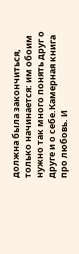должна была закончиться, только начинается: им обоим нужно так много понять друг о друге и о себе.Камерная книга про любовь. И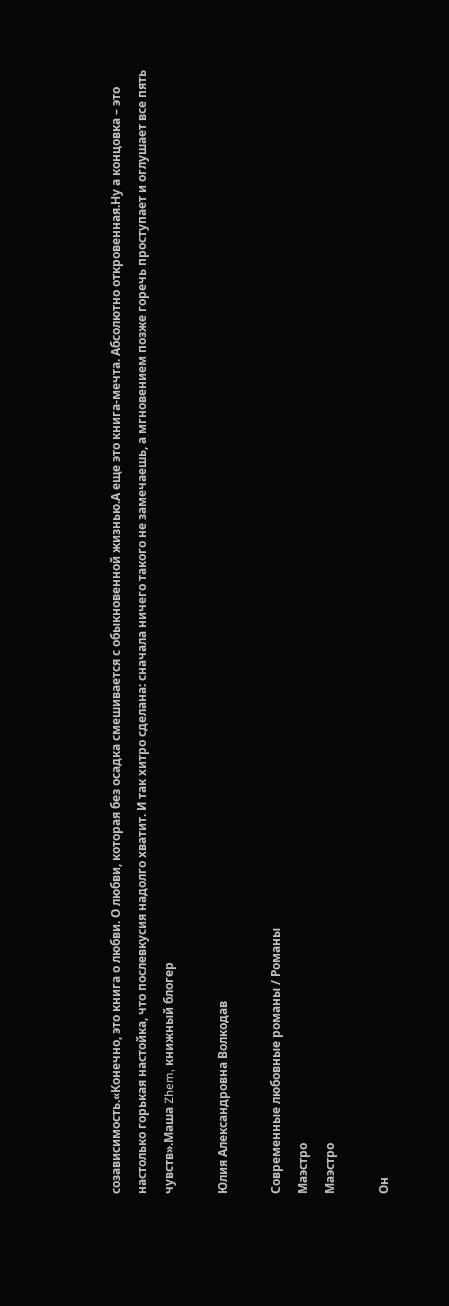созависимость.«Конечно, это книга о любви. О любви, которая без осадка смешивается с обыкновенной жизнью.А еще это книга-мечта. Абсолютно откровенная.Ну а концовка – это настолько горькая настойка, что послевкусия надолго хватит. И так хитро сделана: сначала ничего такого не замечаешь, а мгновением позже горечь проступает и оглушает все пять чувств».Маша Zhem, книжный блогер

Юлия Александровна Волкодав

Современные любовные романы / Романы
Маэстро
Маэстро

Он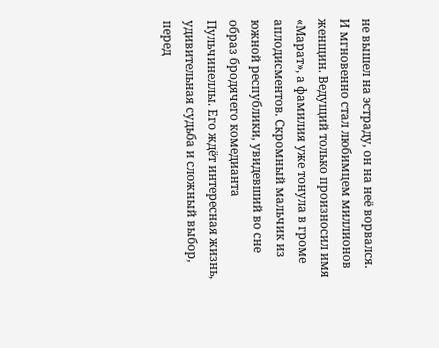не вышел на эстраду, он на неё ворвался. И мгновенно стал любимцем миллионов женщин. Ведущий только произносил имя «Марат», а фамилия уже тонула в громе аплодисментов. Скромный мальчик из южной республики, увидевший во сне образ бродячего комедианта Пульчинеллы. Его ждёт интересная жизнь, удивительная судьба и сложный выбор, перед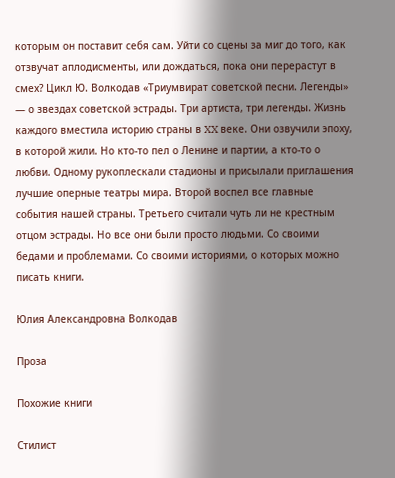которым он поставит себя сам. Уйти со сцены за миг до того, как отзвучат аплодисменты, или дождаться, пока они перерастут в смех? Цикл Ю. Волкодав «Триумвират советской песни. Легенды» — о звездах советской эстрады. Три артиста, три легенды. Жизнь каждого вместила историю страны в XX веке. Они озвучили эпоху, в которой жили. Но кто-то пел о Ленине и партии, а кто-то о любви. Одному рукоплескали стадионы и присылали приглашения лучшие оперные театры мира. Второй воспел все главные события нашей страны. Третьего считали чуть ли не крестным отцом эстрады. Но все они были просто людьми. Со своими бедами и проблемами. Со своими историями, о которых можно писать книги.

Юлия Александровна Волкодав

Проза

Похожие книги

Стилист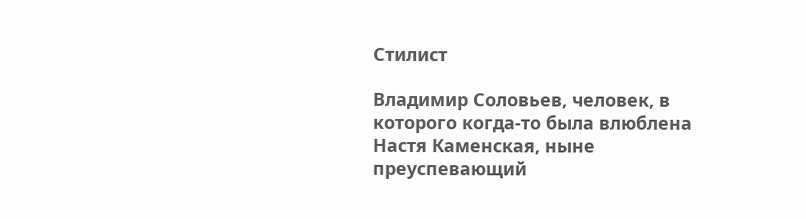Стилист

Владимир Соловьев, человек, в которого когда-то была влюблена Настя Каменская, ныне преуспевающий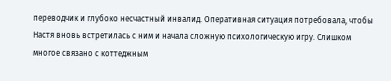переводчик и глубоко несчастный инвалид. Оперативная ситуация потребовала, чтобы Настя вновь встретилась с ним и начала сложную психологическую игру. Слишком многое связано с коттеджным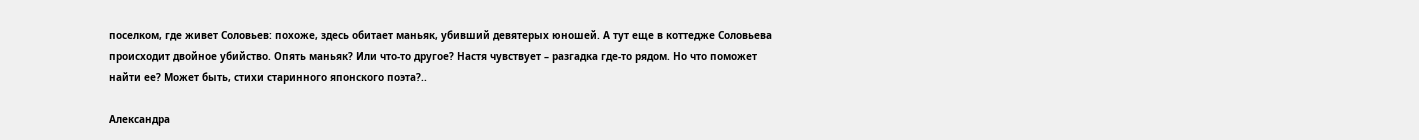поселком, где живет Соловьев: похоже, здесь обитает маньяк, убивший девятерых юношей. А тут еще в коттедже Соловьева происходит двойное убийство. Опять маньяк? Или что-то другое? Настя чувствует – разгадка где-то рядом. Но что поможет найти ее? Может быть, стихи старинного японского поэта?..

Александра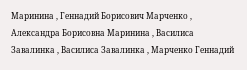Маринина , Геннадий Борисович Марченко , Александра Борисовна Маринина , Василиса Завалинка , Василиса Завалинка , Марченко Геннадий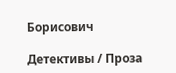Борисович

Детективы / Проза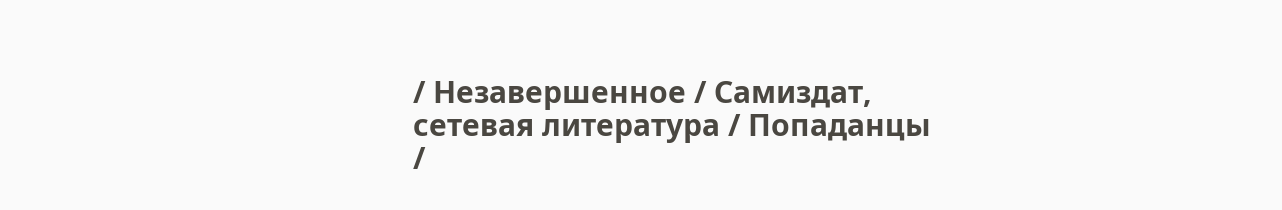/ Незавершенное / Самиздат, сетевая литература / Попаданцы /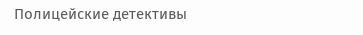Полицейские детективы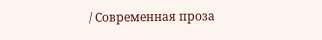/ Современная проза